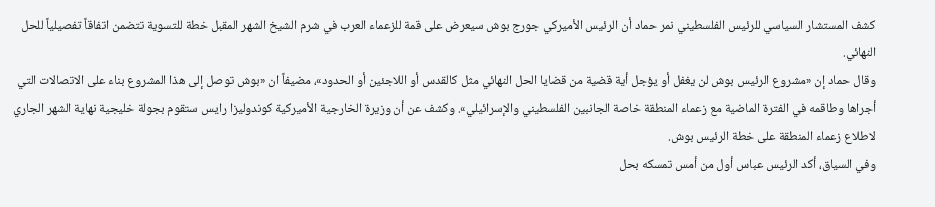كشف المستشار السياسي للرئيس الفلسطيني نمر حماد أن الرئيس الأميركي جورج بوش سيعرض على قمة للزعماء العرب في شرم الشيخ الشهر المقبل خطة للتسوية تتضمن اتفاقاً تفصيلياً للحل النهائي.
وقال حماد إن «مشروع الرئيس بوش لن يغفل أو يؤجل أية قضية من قضايا الحل النهائي مثل كالقدس أو اللاجئين أو الحدود»، مضيفاً ان «بوش توصل إلى هذا المشروع بناء على الاتصالات التي أجراها وطاقمه في الفترة الماضية مع زعماء المنطقة خاصة الجانبين الفلسطيني والإسرائيلي». وكشف عن أن وزيرة الخارجية الأميركية كوندوليزا رايس ستقوم بجولة خليجية نهاية الشهر الجاري لاطلاع زعماء المنطقة على خطة الرئيس بوش.
وفي السياق، أكد الرئيس عباس أول من أمس تمسكه بحل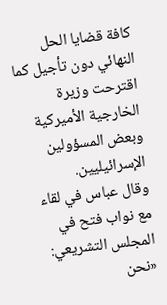كافة قضايا الحل النهائي دون تأجيل كما اقترحت وزيرة الخارجية الأميركية وبعض المسؤولين الإسرائيليين.
وقال عباس في لقاء مع نواب فتح في المجلس التشريعي: «نحن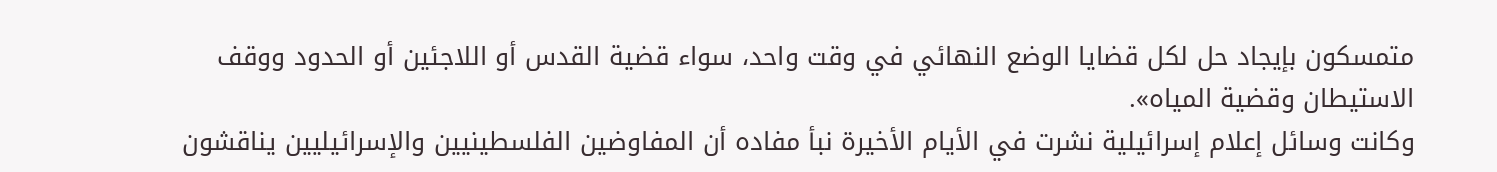متمسكون بإيجاد حل لكل قضايا الوضع النهائي في وقت واحد، سواء قضية القدس أو اللاجئين أو الحدود ووقف الاستيطان وقضية المياه».
وكانت وسائل إعلام إسرائيلية نشرت في الأيام الأخيرة نبأ مفاده أن المفاوضين الفلسطينيين والإسرائيليين يناقشون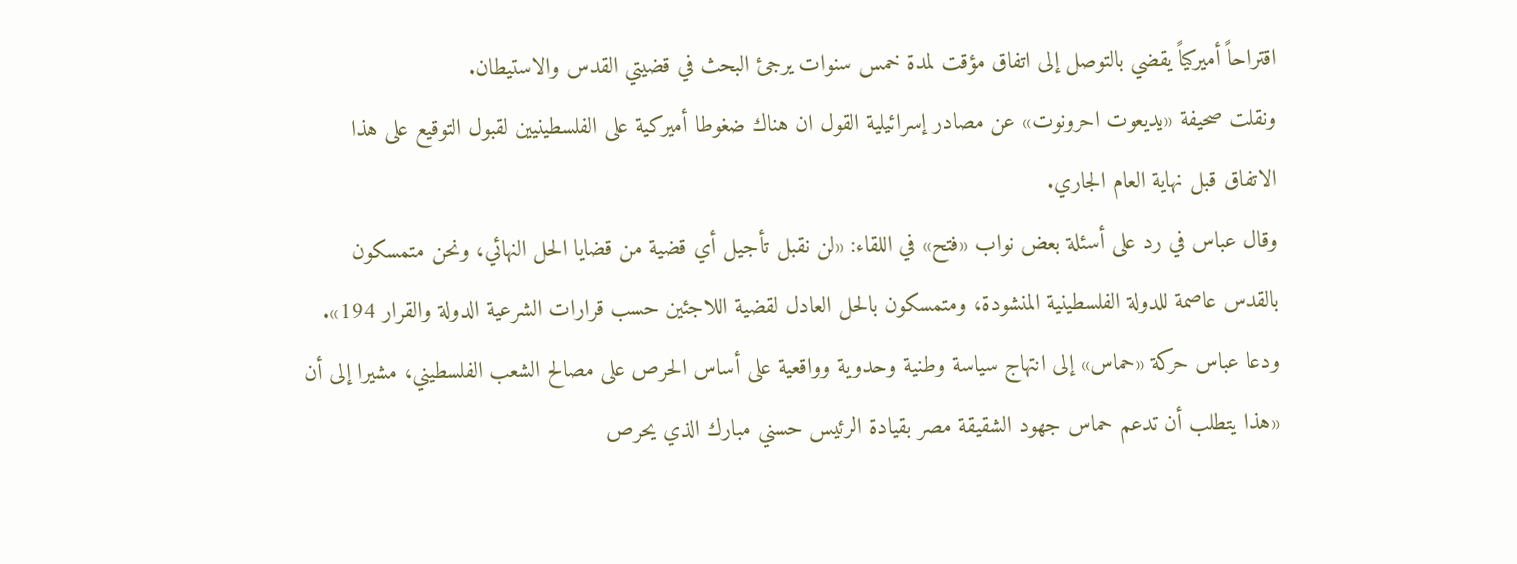اقتراحاً أميركياً يقضي بالتوصل إلى اتفاق مؤقت لمدة خمس سنوات يرجئ البحث في قضيتي القدس والاستيطان.
ونقلت صحيفة «يديعوت احرونوت» عن مصادر إسرائيلية القول ان هناك ضغوطا أميركية على الفلسطينيين لقبول التوقيع على هذا الاتفاق قبل نهاية العام الجاري.
وقال عباس في رد على أسئلة بعض نواب «فتح» في اللقاء: «لن نقبل تأجيل أي قضية من قضايا الحل النهائي، ونحن متمسكون بالقدس عاصمة للدولة الفلسطينية المنشودة، ومتمسكون بالحل العادل لقضية اللاجئين حسب قرارات الشرعية الدولة والقرار 194».
ودعا عباس حركة «حماس» إلى انتهاج سياسة وطنية وحدوية وواقعية على أساس الحرص على مصالح الشعب الفلسطيني، مشيرا إلى أن «هذا يتطلب أن تدعم حماس جهود الشقيقة مصر بقيادة الرئيس حسني مبارك الذي يحرص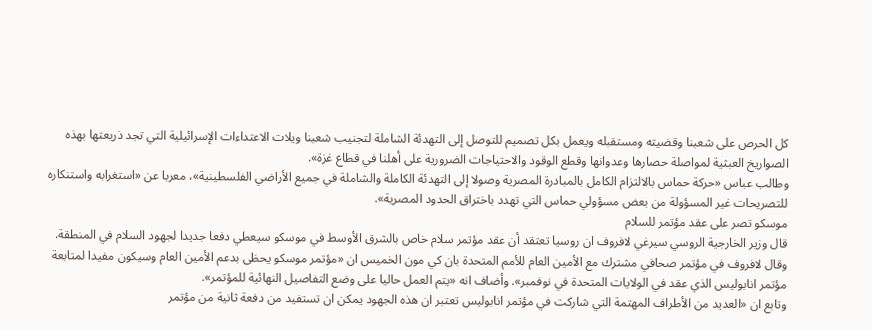كل الحرص على شعبنا وقضيته ومستقبله ويعمل بكل تصميم للتوصل إلى التهدئة الشاملة لتجنيب شعبنا ويلات الاعتداءات الإسرائيلية التي تجد ذريعتها بهذه الصواريخ العبثية لمواصلة حصارها وعدوانها وقطع الوقود والاحتياجات الضرورية على أهلنا في قطاع غزة».
وطالب عباس «حركة حماس بالالتزام الكامل بالمبادرة المصرية وصولا إلى التهدئة الكاملة والشاملة في جميع الأراضي الفلسطينية»، معربا عن «استغرابه واستنكاره للتصريحات غير المسؤولة من بعض مسؤولي حماس التي تهدد باختراق الحدود المصرية».
موسكو تصر على عقد مؤتمر للسلام
قال وزير الخارجية الروسي سيرغي لافروف ان روسيا تعتقد أن عقد مؤتمر سلام خاص بالشرق الأوسط في موسكو سيعطي دفعا جديدا لجهود السلام في المنطقة.
وقال لافروف في مؤتمر صحافي مشترك مع الأمين العام للأمم المتحدة بان كي مون الخميس ان «مؤتمر موسكو يحظى بدعم الأمين العام وسيكون مفيدا لمتابعة مؤتمر انابوليس الذي عقد في الولايات المتحدة في نوفمبر». وأضاف انه «يتم العمل حاليا على وضع التفاصيل النهائية للمؤتمر».
وتابع ان «العديد من الأطراف المهتمة التي شاركت في مؤتمر انابوليس تعتبر ان هذه الجهود يمكن ان تستفيد من دفعة ثانية من مؤتمر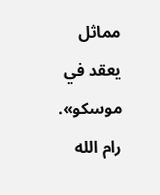مماثل يعقد في موسكو».
رام الله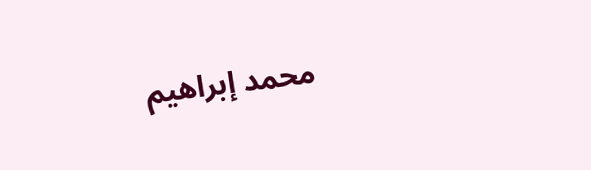محمد إبراهيم